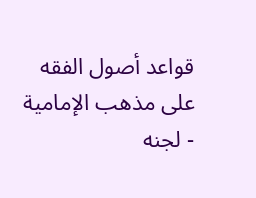قواعد أصول الفقه على مذهب الإمامية - لجنه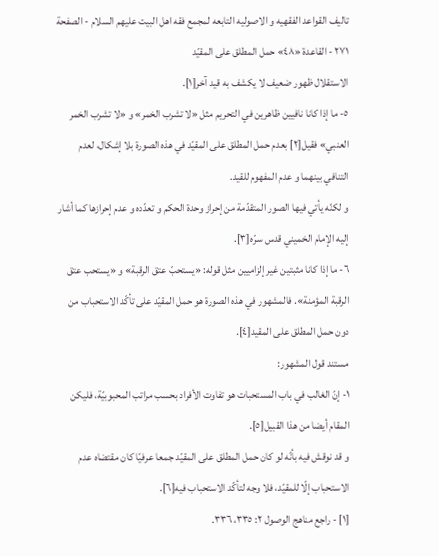تاليف القواعد الفقهيه و الاصوليه التابعه لمجمع فقه اهل البيت عليهم السلام - الصفحة ٢٧١ - القاعدة «٤٨» حمل المطلق على المقيّد
الاستقلال ظهور ضعيف لا يكشف به قيد آخر[١].
٥- ما إذا كانا نافيين ظاهرين في التحريم مثل «لا تشرب الخمر» و «لا تشرب الخمر العنبي» فقيل[٢] بعدم حمل المطلق على المقيّد في هذه الصورة بلا إشكال، لعدم التنافي بينهما و عدم المفهوم للقيد.
و لكنّه يأتي فيها الصور المتقدّمة من إحراز وحدة الحكم و تعدّده و عدم إحرازها كما أشار إليه الإمام الخميني قدس سرّه[٣].
٦- ما إذا كانا مثبتين غير إلزاميين مثل قوله: «يستحبّ عتق الرقبة» و «يستحب عتق الرقبة المؤمنة». فالمشهور في هذه الصورة هو حمل المقيّد على تأكّد الاستحباب من دون حمل المطلق على المقيد[٤].
مستند قول المشهور:
١- إنّ الغالب في باب المستحبات هو تفاوت الأفراد بحسب مراتب المحبوبيّة، فليكن المقام أيضا من هذا القبيل[٥].
و قد نوقش فيه بأنّه لو كان حمل المطلق على المقيّد جمعا عرفيّا كان مقتضاه عدم الاستحباب إلّا للمقيّد، فلا وجه لتأكّد الاستحباب فيه[٦].
[١] - راجع مناهج الوصول ٢: ٣٣٥، ٣٣٦.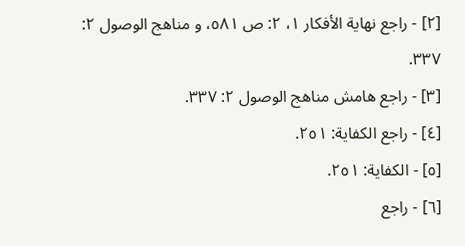[٢] - راجع نهاية الأفكار ١، ٢: ص ٥٨١، و مناهج الوصول ٢: ٣٣٧.
[٣] - راجع هامش مناهج الوصول ٢: ٣٣٧.
[٤] - راجع الكفاية: ٢٥١.
[٥] - الكفاية: ٢٥١.
[٦] - راجع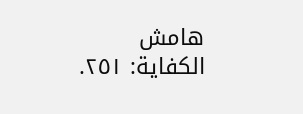هامش الكفاية: ٢٥١.